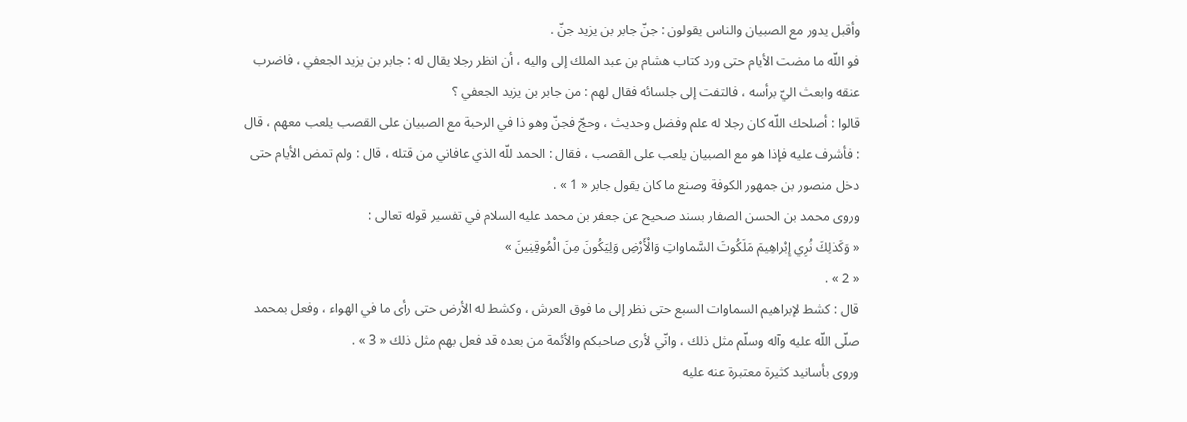وأقبل يدور مع الصبيان والناس يقولون : جنّ جابر بن يزيد جنّ .
فو اللّه ما مضت الأيام حتى ورد كتاب هشام بن عبد الملك إلى واليه ، أن انظر رجلا يقال له : جابر بن يزيد الجعفي ، فاضرب عنقه وابعث اليّ برأسه ، فالتفت إلى جلسائه فقال لهم : من جابر بن يزيد الجعفي ؟
قالوا : أصلحك اللّه كان رجلا له علم وفضل وحديث ، وحجّ فجنّ وهو ذا في الرحبة مع الصبيان على القصب يلعب معهم ، قال : فأشرف عليه فإذا هو مع الصبيان يلعب على القصب ، فقال : الحمد للّه الذي عافاني من قتله ، قال : ولم تمض الأيام حتى دخل منصور بن جمهور الكوفة وصنع ما كان يقول جابر « 1 » .
وروى محمد بن الحسن الصفار بسند صحيح عن جعفر بن محمد عليه السلام في تفسير قوله تعالى :
« وَكَذلِكَ نُرِي إِبْراهِيمَ مَلَكُوتَ السَّماواتِ وَالْأَرْضِ وَلِيَكُونَ مِنَ الْمُوقِنِينَ »
« 2 » .
قال : كشط لإبراهيم السماوات السبع حتى نظر إلى ما فوق العرش ، وكشط له الأرض حتى رأى ما في الهواء ، وفعل بمحمد صلّى اللّه عليه وآله وسلّم مثل ذلك ، وانّي لأرى صاحبكم والأئمة من بعده قد فعل بهم مثل ذلك « 3 » .
وروى بأسانيد كثيرة معتبرة عنه عليه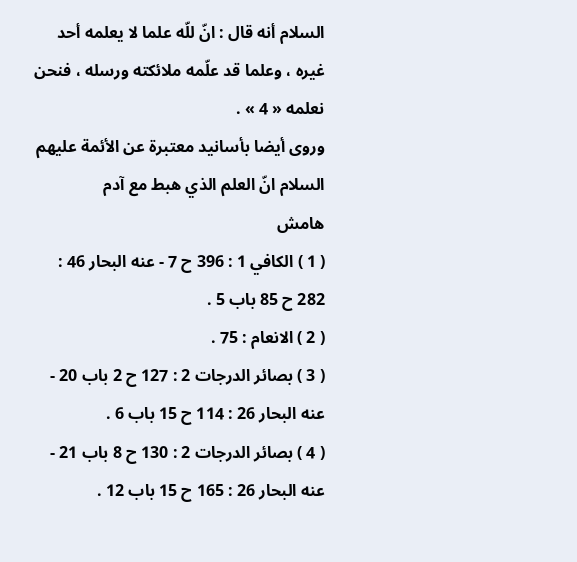السلام أنه قال : انّ للّه علما لا يعلمه أحد غيره ، وعلما قد علّمه ملائكته ورسله ، فنحن نعلمه « 4 » .
وروى أيضا بأسانيد معتبرة عن الأئمة عليهم السلام انّ العلم الذي هبط مع آدم
هامش
( 1 ) الكافي 1 : 396 ح 7 - عنه البحار 46 : 282 ح 85 باب 5 .
( 2 ) الانعام : 75 .
( 3 ) بصائر الدرجات 2 : 127 ح 2 باب 20 - عنه البحار 26 : 114 ح 15 باب 6 .
( 4 ) بصائر الدرجات 2 : 130 ح 8 باب 21 - عنه البحار 26 : 165 ح 15 باب 12 .